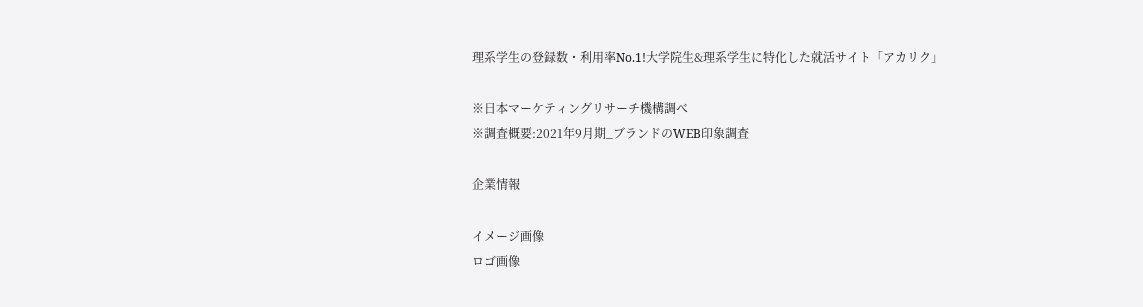理系学生の登録数・利用率No.1!大学院生&理系学生に特化した就活サイト「アカリク」

※日本マーケティングリサーチ機構調べ
※調査概要:2021年9月期_ブランドのWEB印象調査

企業情報

イメージ画像
ロゴ画像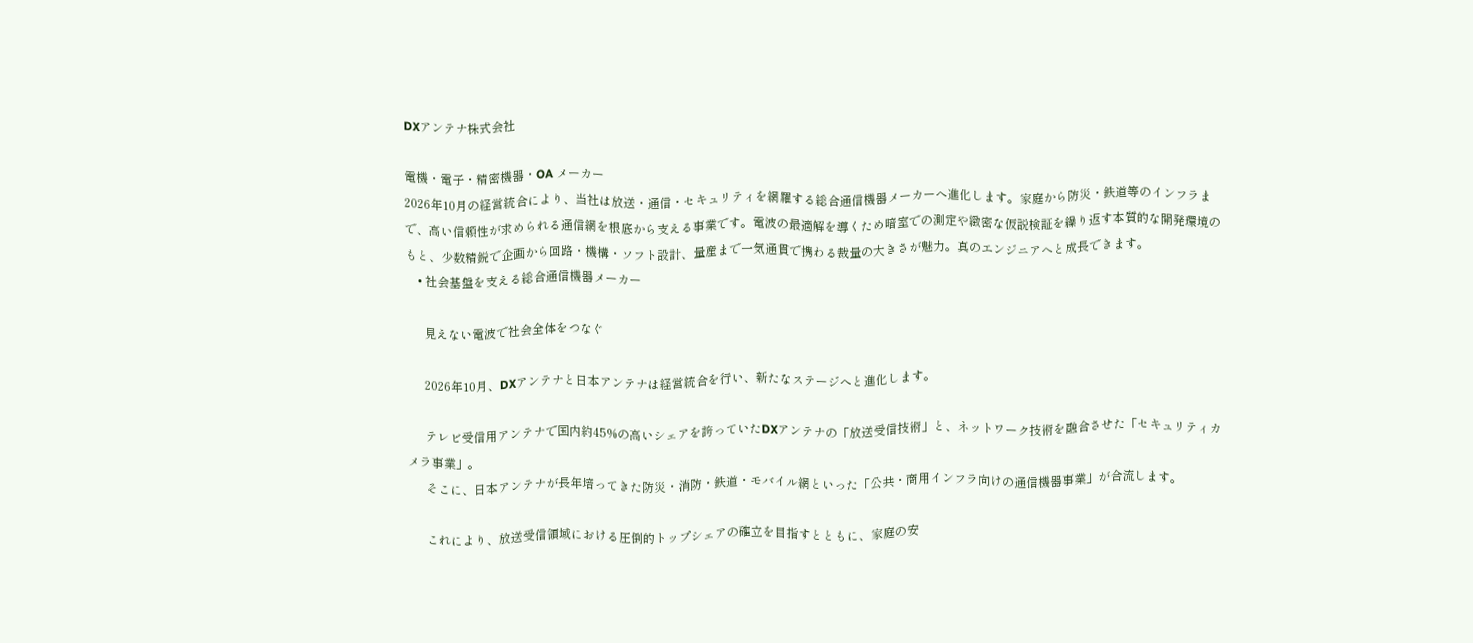DXアンテナ株式会社

電機・電子・精密機器・OA メーカー
2026年10月の経営統合により、当社は放送・通信・セキュリティを網羅する総合通信機器メーカーへ進化します。家庭から防災・鉄道等のインフラまで、高い信頼性が求められる通信網を根底から支える事業です。電波の最適解を導くため暗室での測定や緻密な仮説検証を繰り返す本質的な開発環境のもと、少数精鋭で企画から回路・機構・ソフト設計、量産まで一気通貫で携わる裁量の大きさが魅力。真のエンジニアへと成長できます。
    • 社会基盤を支える総合通信機器メーカー

      見えない電波で社会全体をつなぐ

      2026年10月、DXアンテナと日本アンテナは経営統合を行い、新たなステージへと進化します。

      テレビ受信用アンテナで国内約45%の高いシェアを誇っていたDXアンテナの「放送受信技術」と、ネットワーク技術を融合させた「セキュリティカメラ事業」。
      そこに、日本アンテナが長年培ってきた防災・消防・鉄道・モバイル網といった「公共・商用インフラ向けの通信機器事業」が合流します。

      これにより、放送受信領域における圧倒的トップシェアの確立を目指すとともに、家庭の安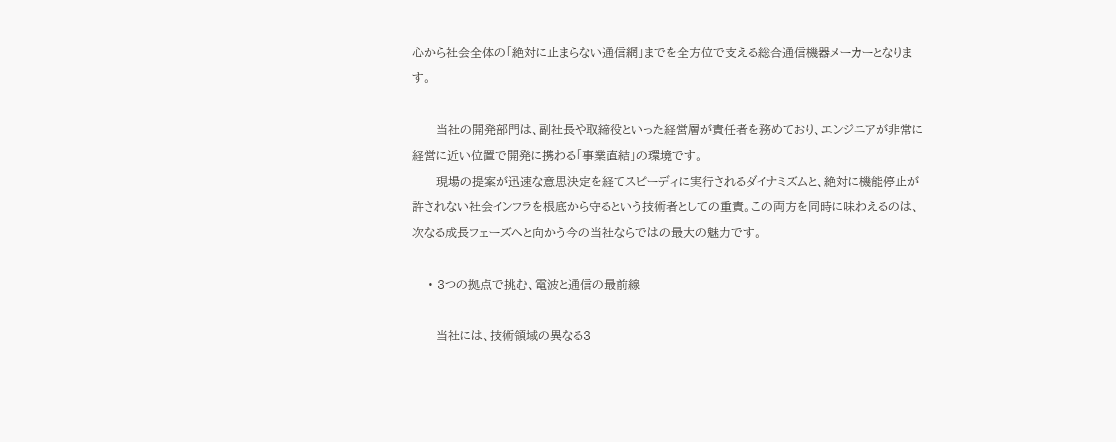心から社会全体の「絶対に止まらない通信網」までを全方位で支える総合通信機器メーカーとなります。

      当社の開発部門は、副社長や取締役といった経営層が責任者を務めており、エンジニアが非常に経営に近い位置で開発に携わる「事業直結」の環境です。
      現場の提案が迅速な意思決定を経てスピーディに実行されるダイナミズムと、絶対に機能停止が許されない社会インフラを根底から守るという技術者としての重責。この両方を同時に味わえるのは、次なる成長フェーズへと向かう今の当社ならではの最大の魅力です。

    • 3つの拠点で挑む、電波と通信の最前線

      当社には、技術領域の異なる3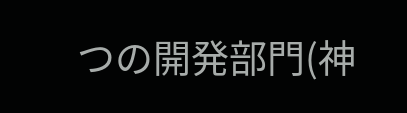つの開発部門(神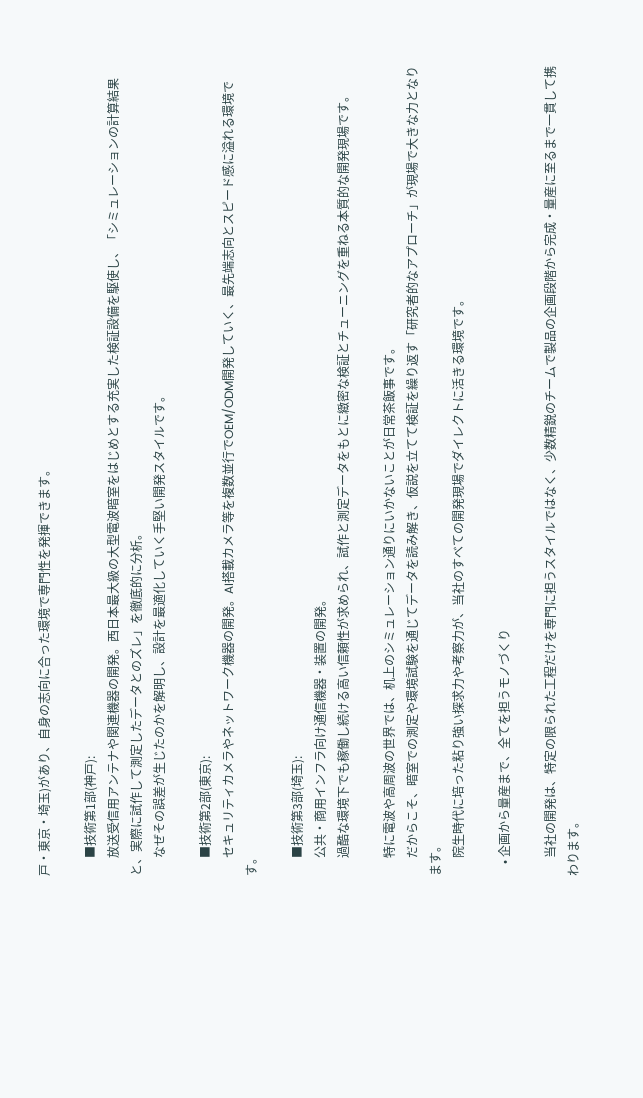戸・東京・埼玉)があり、自身の志向に合った環境で専門性を発揮できます。

      ■技術第1部(神戸):
      放送受信用アンテナや関連機器の開発。西日本最大級の大型電波暗室をはじめとする充実した検証設備を駆使し、「シミュレーションの計算結果と、実際に試作して測定したデータとのズレ」を徹底的に分析。
      なぜその誤差が生じたのかを解明し、設計を最適化していく手堅い開発スタイルです。

      ■技術第2部(東京):
      セキュリティカメラやネットワーク機器の開発。AI搭載カメラ等を複数並行でOEM/ODM開発していく、最先端志向とスピード感に溢れる環境です。

      ■技術第3部(埼玉):
      公共・商用インフラ向け通信機器・装置の開発。
      過酷な環境下でも稼働し続ける高い信頼性が求められ、試作と測定データをもとに緻密な検証とチューニングを重ねる本質的な開発現場です。

      特に電波や高周波の世界では、机上のシミュレーション通りにいかないことが日常茶飯事です。
      だからこそ、暗室での測定や環境試験を通じてデータを読み解き、仮説を立てて検証を繰り返す「研究者的なアプローチ」が現場で大きな力となります。
      院生時代に培った粘り強い探求力や考察力が、当社のすべての開発現場でダイレクトに活きる環境です。

    • 企画から量産まで、全てを担うモノづくり

      当社の開発は、特定の限られた工程だけを専門に担うスタイルではなく、少数精鋭のチームで製品の企画段階から完成・量産に至るまで一貫して携わります。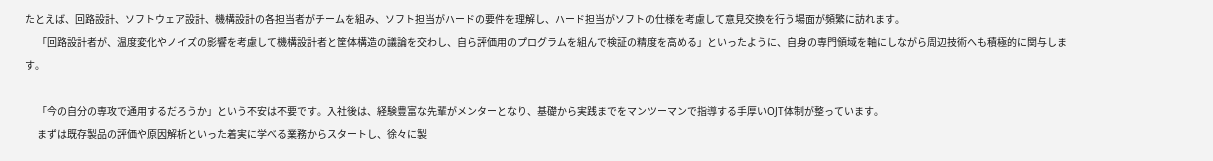たとえば、回路設計、ソフトウェア設計、機構設計の各担当者がチームを組み、ソフト担当がハードの要件を理解し、ハード担当がソフトの仕様を考慮して意見交換を行う場面が頻繁に訪れます。
      「回路設計者が、温度変化やノイズの影響を考慮して機構設計者と筐体構造の議論を交わし、自ら評価用のプログラムを組んで検証の精度を高める」といったように、自身の専門領域を軸にしながら周辺技術へも積極的に関与します。

      「今の自分の専攻で通用するだろうか」という不安は不要です。入社後は、経験豊富な先輩がメンターとなり、基礎から実践までをマンツーマンで指導する手厚いOJT体制が整っています。
      まずは既存製品の評価や原因解析といった着実に学べる業務からスタートし、徐々に製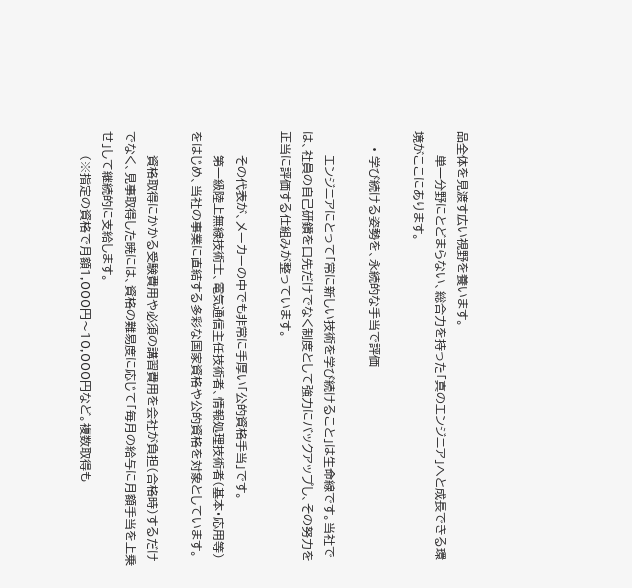品全体を見渡す広い視野を養います。
      単一分野にとどまらない、総合力を持った「真のエンジニア」へと成長できる環境がここにあります。

    • 学び続ける姿勢を、永続的な手当で評価

      エンジニアにとって「常に新しい技術を学び続けること」は生命線です。当社では、社員の自己研鑽を口先だけでなく制度として強力にバックアップし、その努力を正当に評価する仕組みが整っています。

      その代表が、メーカーの中でも非常に手厚い「公的資格手当」です。
      第一級陸上無線技術士、電気通信主任技術者、情報処理技術者(基本・応用等)をはじめ、当社の事業に直結する多彩な国家資格や公的資格を対象としています。

      資格取得にかかる受験費用や必須の講習費用を会社が負担(合格時)するだけでなく、見事取得した暁には、資格の難易度に応じて「毎月の給与に月額手当を上乗せ」して継続的に支給します。
      (※指定の資格で月額1,000円〜10,000円など。複数取得も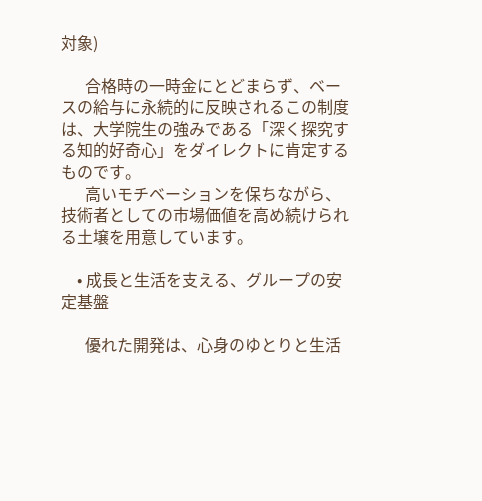対象)

      合格時の一時金にとどまらず、ベースの給与に永続的に反映されるこの制度は、大学院生の強みである「深く探究する知的好奇心」をダイレクトに肯定するものです。
      高いモチベーションを保ちながら、技術者としての市場価値を高め続けられる土壌を用意しています。

    • 成長と生活を支える、グループの安定基盤

      優れた開発は、心身のゆとりと生活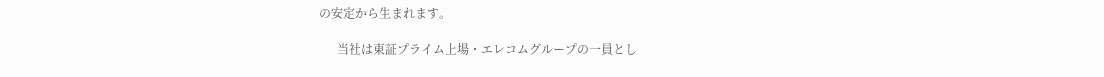の安定から生まれます。

      当社は東証プライム上場・エレコムグループの一員とし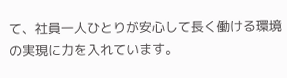て、社員一人ひとりが安心して長く働ける環境の実現に力を入れています。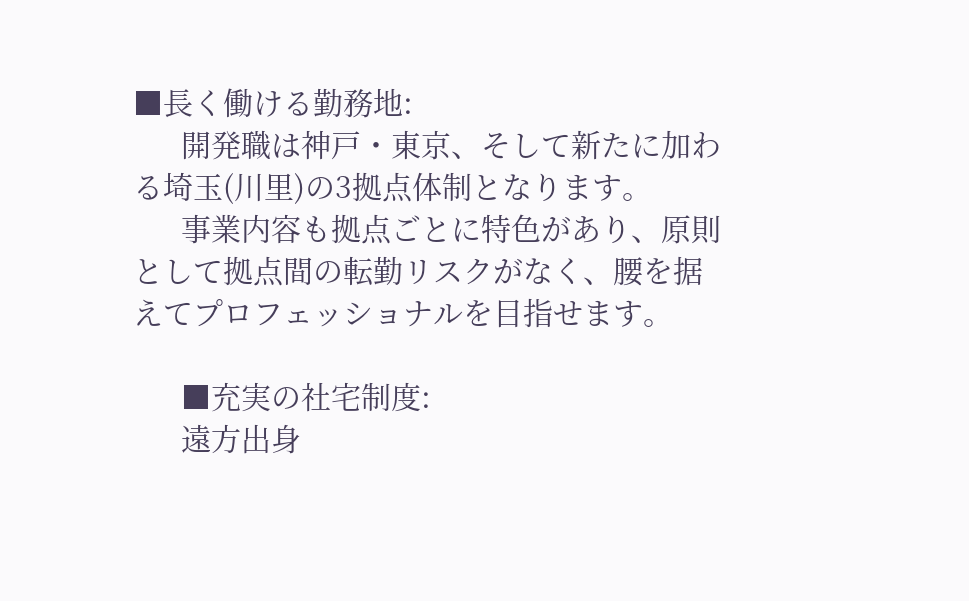■長く働ける勤務地:
      開発職は神戸・東京、そして新たに加わる埼玉(川里)の3拠点体制となります。
      事業内容も拠点ごとに特色があり、原則として拠点間の転勤リスクがなく、腰を据えてプロフェッショナルを目指せます。

      ■充実の社宅制度:
      遠方出身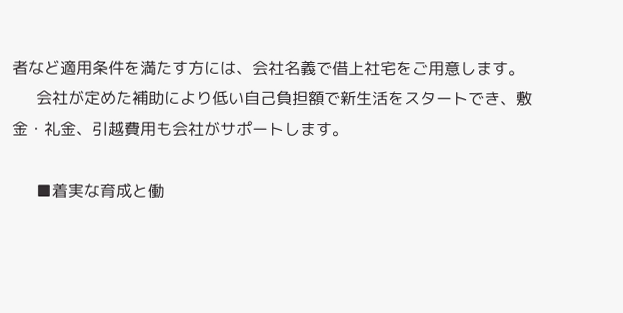者など適用条件を満たす方には、会社名義で借上社宅をご用意します。
      会社が定めた補助により低い自己負担額で新生活をスタートでき、敷金・礼金、引越費用も会社がサポートします。

      ■着実な育成と働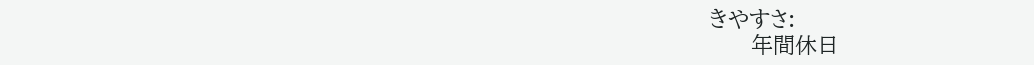きやすさ:
      年間休日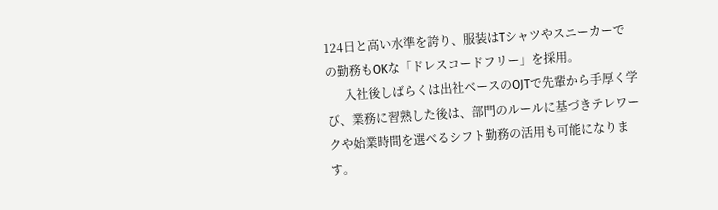124日と高い水準を誇り、服装はTシャツやスニーカーでの勤務もOKな「ドレスコードフリー」を採用。
      入社後しばらくは出社ベースのOJTで先輩から手厚く学び、業務に習熟した後は、部門のルールに基づきテレワークや始業時間を選べるシフト勤務の活用も可能になります。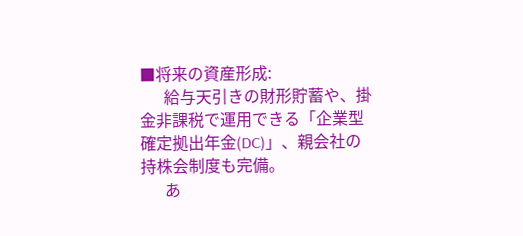■将来の資産形成:
      給与天引きの財形貯蓄や、掛金非課税で運用できる「企業型確定拠出年金(DC)」、親会社の持株会制度も完備。
      あ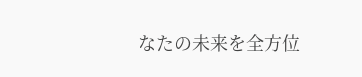なたの未来を全方位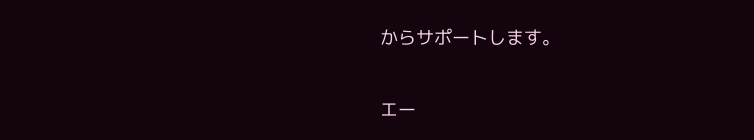からサポートします。

エー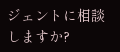ジェントに相談しますか?